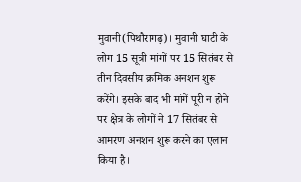मुवानी(पिथौरागढ़)। मुवानी घाटी के लोग 15 सूत्री मांगों पर 15 सितंबर से तीन दिवसीय क्रमिक अनशन शुरू करेंगे। इसके बाद भी मांगें पूरी न होने पर क्षेत्र के लोगों ने 17 सितंबर से आमरण अनशन शुरू करने का एलान किया है।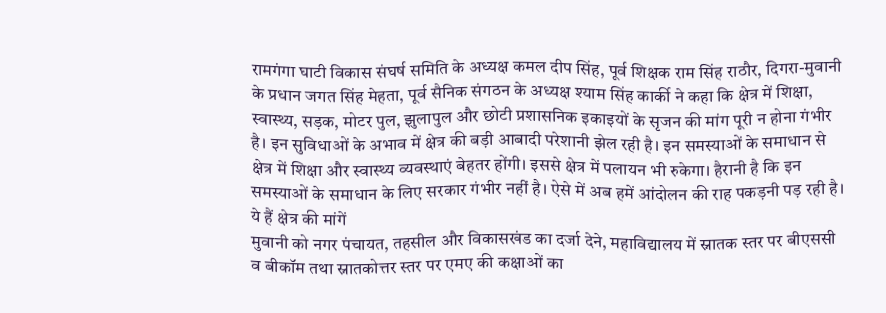रामगंगा घाटी विकास संघर्ष समिति के अध्यक्ष कमल दीप सिंह, पूर्व शिक्षक राम सिंह राठौर, दिगरा-मुवानी के प्रधान जगत सिंह मेहता, पूर्व सैनिक संगठन के अध्यक्ष श्याम सिंह कार्की ने कहा कि क्षेत्र में शिक्षा, स्वास्थ्य, सड़क, मोटर पुल, झुलापुल और छोटी प्रशासनिक इकाइयों के सृजन की मांग पूरी न होना गंभीर है। इन सुविधाओं के अभाव में क्षेत्र की बड़ी आबादी परेशानी झेल रही है। इन समस्याओं के समाधान से क्षेत्र में शिक्षा और स्वास्थ्य व्यवस्थाएं बेहतर होंगी। इससे क्षेत्र में पलायन भी रुकेगा। हैरानी है कि इन समस्याओं के समाधान के लिए सरकार गंभीर नहीं है। ऐसे में अब हमें आंदोलन की राह पकड़नी पड़ रही है।
ये हैं क्षेत्र की मांगें
मुवानी को नगर पंचायत, तहसील और विकासखंड का दर्जा देने, महाविद्यालय में स्नातक स्तर पर बीएससी व बीकॉम तथा स्नातकोत्तर स्तर पर एमए की कक्षाओं का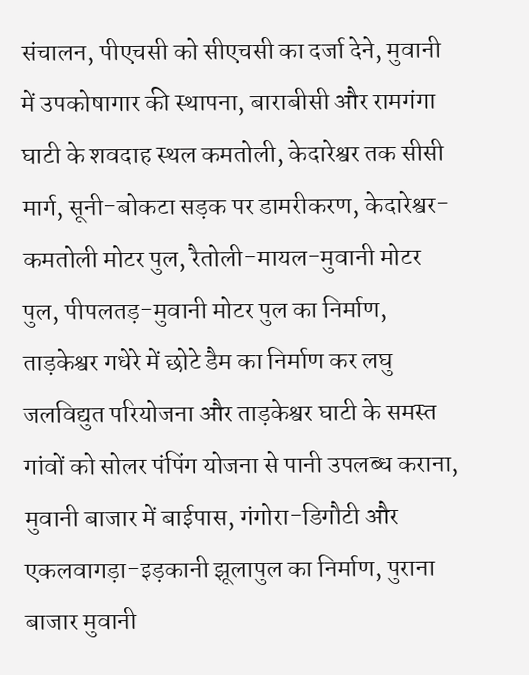संचालन, पीएचसी को सीएचसी का दर्जा देने, मुवानी में उपकोषागार की स्थापना, बाराबीसी और रामगंगा घाटी के शवदाह स्थल कमतोली, केदारेश्वर तक सीसी मार्ग, सूनी-बोकटा सड़क पर डामरीकरण, केदारेश्वर-कमतोली मोटर पुल, रैतोली-मायल-मुवानी मोटर पुल, पीपलतड़-मुवानी मोटर पुल का निर्माण, ताड़केश्वर गधेरे में छोटे डैम का निर्माण कर लघु जलविद्युत परियोजना और ताड़केश्वर घाटी के समस्त गांवों को सोलर पंपिंग योजना से पानी उपलब्ध कराना, मुवानी बाजार में बाईपास, गंगोरा-डिगौटी और एकलवागड़ा-इड़कानी झूलापुल का निर्माण, पुराना बाजार मुवानी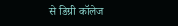से डिग्री कॉलेज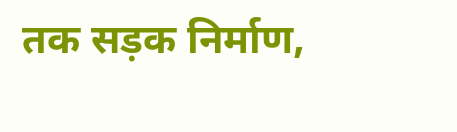तक सड़क निर्माण,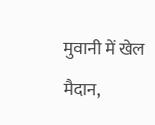मुवानी में खेल मैदान,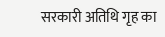सरकारी अतिथि गृह का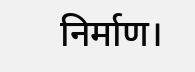निर्माण।